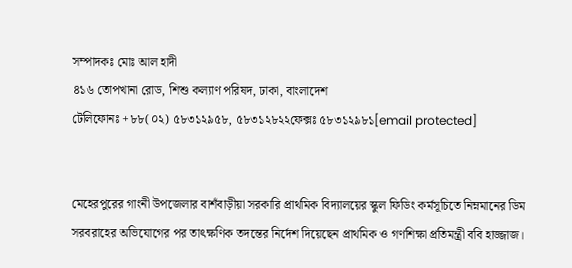সম্পাদকঃ মোঃ আল হাদী
৪১৬ তোপখানা রোড, শিশু কল্যাণ পরিষদ, ঢাকা, বাংলাদেশ
টেলিফোনঃ +৮৮(০২) ৫৮৩১২৯৫৮, ৫৮৩১২৮২২ফেক্সঃ ৫৮৩১২৯৮১[email protected]


মেহেরপুরের গাংনী উপজেলার বাশঁবাড়ীয়া সরকারি প্রাথমিক বিদ্যালয়ের স্কুল ফিডিং কর্মসূচিতে নিম্নমানের ডিম সরবরাহের অভিযোগের পর তাৎক্ষণিক তদন্তের নির্দেশ দিয়েছেন প্রাথমিক ও গণশিক্ষা প্রতিমন্ত্রী ববি হাজ্জাজ।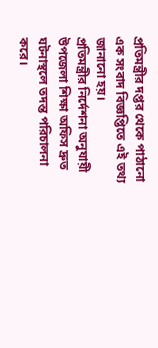প্রতিমন্ত্রীর দপ্তর থেকে পাঠানো এক সংবাদ বিজ্ঞপ্তিতে এই তথ্য জানানো হয়।
প্রতিমন্ত্রীর নির্দেশনা অনুযায়ী উপজেলা শিক্ষা অফিস দ্রুত ঘটনাস্থলে তদন্ত পরিচালনা করে।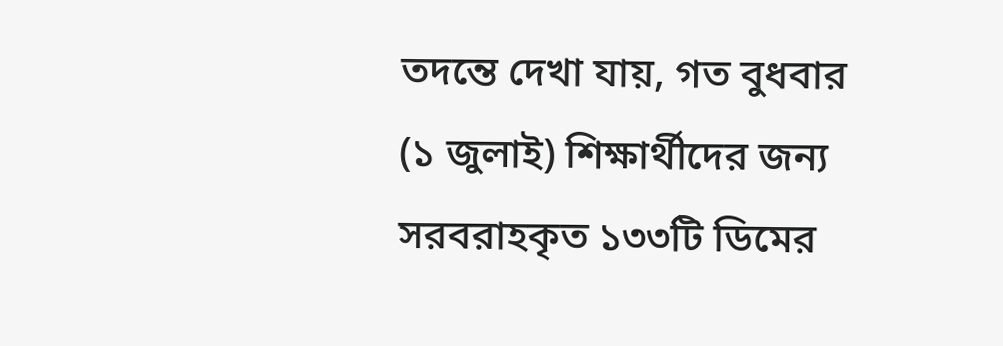তদন্তে দেখা যায়, গত বুধবার (১ জুলাই) শিক্ষার্থীদের জন্য সরবরাহকৃত ১৩৩টি ডিমের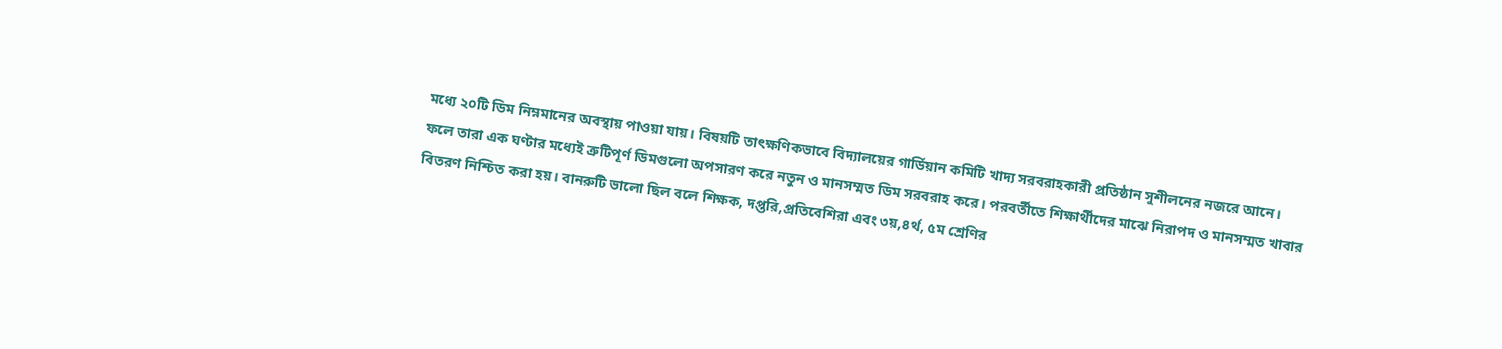মধ্যে ২০টি ডিম নিম্নমানের অবস্থায় পাওয়া যায়। বিষয়টি তাৎক্ষণিকভাবে বিদ্যালয়ের গার্ডিয়ান কমিটি খাদ্য সরবরাহকারী প্রতিষ্ঠান সুশীলনের নজরে আনে। ফলে তারা এক ঘণ্টার মধ্যেই ত্রুটিপূর্ণ ডিমগুলো অপসারণ করে নতুন ও মানসম্মত ডিম সরবরাহ করে। পরবর্তীতে শিক্ষার্থীদের মাঝে নিরাপদ ও মানসম্মত খাবার বিতরণ নিশ্চিত করা হয়। বানরুটি ভালো ছিল বলে শিক্ষক, দপ্তরি,প্রতিবেশিরা এবং ৩য়,৪র্থ, ৫ম শ্রেণির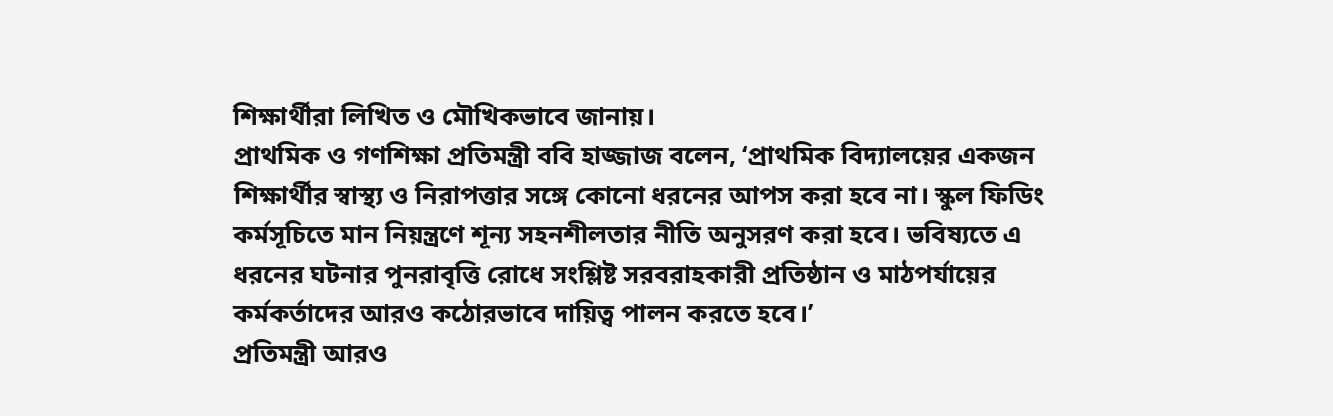শিক্ষার্থীরা লিখিত ও মৌখিকভাবে জানায়।
প্রাথমিক ও গণশিক্ষা প্রতিমন্ত্রী ববি হাজ্জাজ বলেন, ‘প্রাথমিক বিদ্যালয়ের একজন শিক্ষার্থীর স্বাস্থ্য ও নিরাপত্তার সঙ্গে কোনো ধরনের আপস করা হবে না। স্কুল ফিডিং কর্মসূচিতে মান নিয়ন্ত্রণে শূন্য সহনশীলতার নীতি অনুসরণ করা হবে। ভবিষ্যতে এ ধরনের ঘটনার পুনরাবৃত্তি রোধে সংশ্লিষ্ট সরবরাহকারী প্রতিষ্ঠান ও মাঠপর্যায়ের কর্মকর্তাদের আরও কঠোরভাবে দায়িত্ব পালন করতে হবে।’
প্রতিমন্ত্রী আরও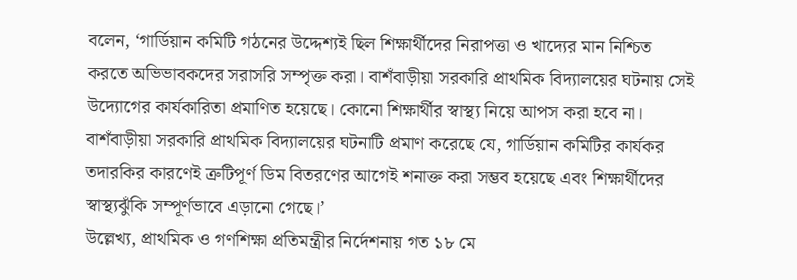বলেন, ‘গার্ডিয়ান কমিটি গঠনের উদ্দেশ্যই ছিল শিক্ষার্থীদের নিরাপত্তা ও খাদ্যের মান নিশ্চিত করতে অভিভাবকদের সরাসরি সম্পৃক্ত করা। বাশঁবাড়ীয়া সরকারি প্রাথমিক বিদ্যালয়ের ঘটনায় সেই উদ্যোগের কার্যকারিতা প্রমাণিত হয়েছে। কোনো শিক্ষার্থীর স্বাস্থ্য নিয়ে আপস করা হবে না। বাশঁবাড়ীয়া সরকারি প্রাথমিক বিদ্যালয়ের ঘটনাটি প্রমাণ করেছে যে, গার্ডিয়ান কমিটির কার্যকর তদারকির কারণেই ত্রুটিপূর্ণ ডিম বিতরণের আগেই শনাক্ত করা সম্ভব হয়েছে এবং শিক্ষার্থীদের স্বাস্থ্যঝুঁকি সম্পূর্ণভাবে এড়ানো গেছে।’
উল্লেখ্য, প্রাথমিক ও গণশিক্ষা প্রতিমন্ত্রীর নির্দেশনায় গত ১৮ মে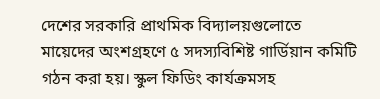দেশের সরকারি প্রাথমিক বিদ্যালয়গুলোতে মায়েদের অংশগ্রহণে ৫ সদস্যবিশিষ্ট গার্ডিয়ান কমিটি গঠন করা হয়। স্কুল ফিডিং কার্যক্রমসহ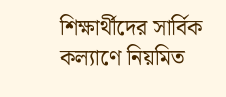শিক্ষার্থীদের সার্বিক কল্যাণে নিয়মিত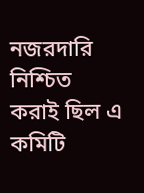নজরদারি নিশ্চিত করাই ছিল এ কমিটি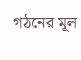গঠনের মূল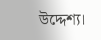উদ্দেশ্য।